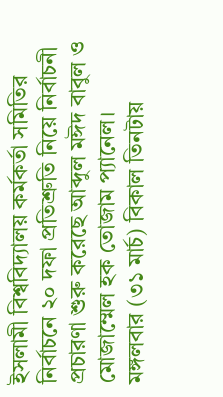ইসলামী বিশ্ববিদ্যালয় কর্মকর্তা সমিতির নির্বাচনে ২০ দফা প্রতিশ্রুতি নিয়ে নির্বাচনী প্রচারণা শুরু করেছে আব্দুল মঈদ বাবুল ও মোজাম্মেল হক তোজাম প্যানেল।
মঙ্গলবার (৩১ মার্চ) বিকাল তিনটায়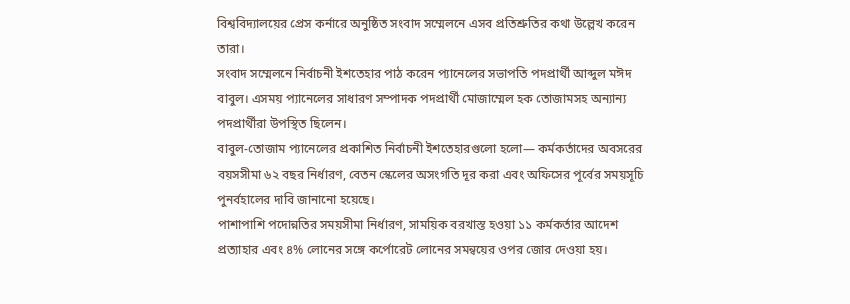বিশ্ববিদ্যালয়ের প্রেস কর্নারে অনুষ্ঠিত সংবাদ সম্মেলনে এসব প্রতিশ্রুতির কথা উল্লেখ করেন তারা।
সংবাদ সম্মেলনে নির্বাচনী ইশতেহার পাঠ করেন প্যানেলের সভাপতি পদপ্রার্থী আব্দুল মঈদ বাবুল। এসময় প্যানেলের সাধারণ সম্পাদক পদপ্রার্থী মোজাম্মেল হক তোজামসহ অন্যান্য পদপ্রার্থীরা উপস্থিত ছিলেন।
বাবুল-তোজাম প্যানেলের প্রকাশিত নির্বাচনী ইশতেহারগুলো হলো— কর্মকর্তাদের অবসরের বয়সসীমা ৬২ বছর নির্ধারণ, বেতন স্কেলের অসংগতি দূর করা এবং অফিসের পূর্বের সময়সূচি পুনর্বহালের দাবি জানানো হয়েছে।
পাশাপাশি পদোন্নতির সময়সীমা নির্ধারণ, সাময়িক বরখাস্ত হওয়া ১১ কর্মকর্তার আদেশ প্রত্যাহার এবং ৪% লোনের সঙ্গে কর্পোরেট লোনের সমন্বয়ের ওপর জোর দেওয়া হয়।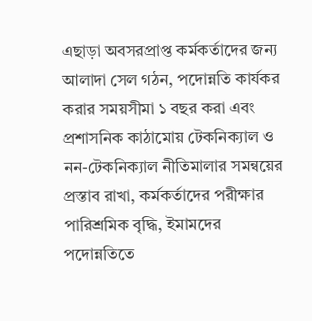এছাড়া অবসরপ্রাপ্ত কর্মকর্তাদের জন্য আলাদা সেল গঠন, পদোন্নতি কার্যকর করার সময়সীমা ১ বছর করা এবং প্রশাসনিক কাঠামোয় টেকনিক্যাল ও নন-টেকনিক্যাল নীতিমালার সমন্বয়ের প্রস্তাব রাখা, কর্মকর্তাদের পরীক্ষার পারিশ্রমিক বৃদ্ধি, ইমামদের পদোন্নতিতে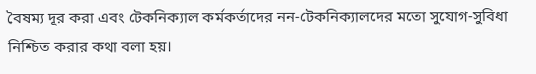বৈষম্য দূর করা এবং টেকনিক্যাল কর্মকর্তাদের নন-টেকনিক্যালদের মতো সুযোগ-সুবিধা নিশ্চিত করার কথা বলা হয়।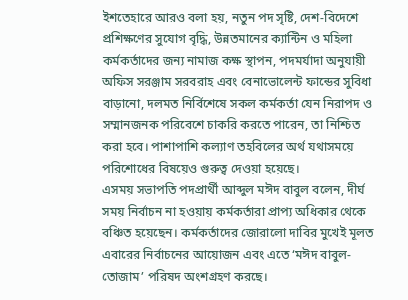ইশতেহারে আরও বলা হয়, নতুন পদ সৃষ্টি, দেশ-বিদেশে প্রশিক্ষণের সুযোগ বৃদ্ধি, উন্নতমানের ক্যান্টিন ও মহিলা কর্মকর্তাদের জন্য নামাজ কক্ষ স্থাপন, পদমর্যাদা অনুযায়ী অফিস সরঞ্জাম সরবরাহ এবং বেনাভোলেন্ট ফান্ডের সুবিধা বাড়ানো, দলমত নির্বিশেষে সকল কর্মকর্তা যেন নিরাপদ ও সম্মানজনক পরিবেশে চাকরি করতে পারেন, তা নিশ্চিত করা হবে। পাশাপাশি কল্যাণ তহবিলের অর্থ যথাসময়ে পরিশোধের বিষয়েও গুরুত্ব দেওয়া হয়েছে।
এসময় সভাপতি পদপ্রার্থী আব্দুল মঈদ বাবুল বলেন, দীর্ঘ সময় নির্বাচন না হওয়ায় কর্মকর্তারা প্রাপ্য অধিকার থেকে বঞ্চিত হয়েছেন। কর্মকর্তাদের জোরালো দাবির মুখেই মূলত এবারের নির্বাচনের আয়োজন এবং এতে ‘মঈদ বাবুল-তোজাম’ পরিষদ অংশগ্রহণ করছে।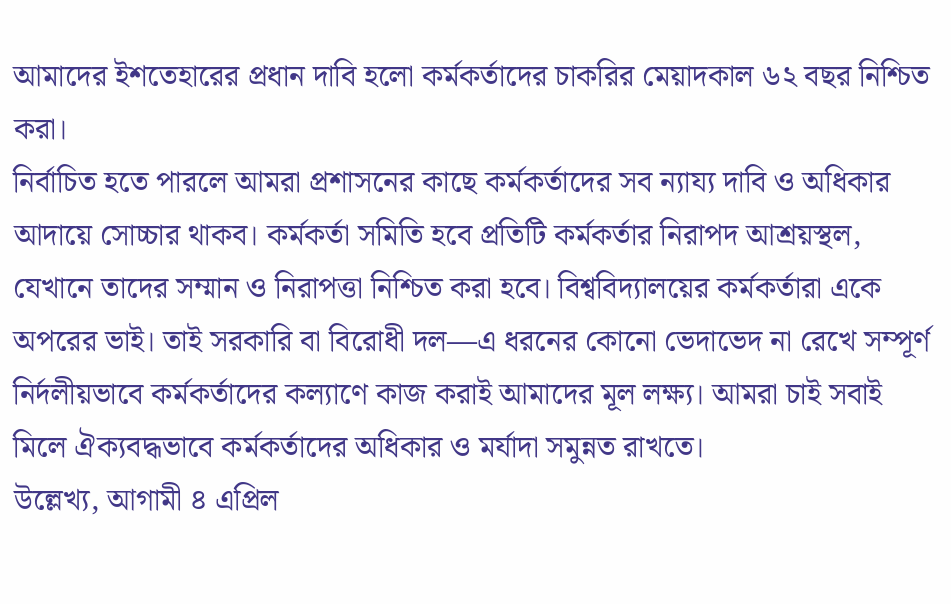আমাদের ইশতেহারের প্রধান দাবি হলো কর্মকর্তাদের চাকরির মেয়াদকাল ৬২ বছর নিশ্চিত করা।
নির্বাচিত হতে পারলে আমরা প্রশাসনের কাছে কর্মকর্তাদের সব ন্যায্য দাবি ও অধিকার আদায়ে সোচ্চার থাকব। কর্মকর্তা সমিতি হবে প্রতিটি কর্মকর্তার নিরাপদ আশ্রয়স্থল, যেখানে তাদের সম্মান ও নিরাপত্তা নিশ্চিত করা হবে। বিশ্ববিদ্যালয়ের কর্মকর্তারা একে অপরের ভাই। তাই সরকারি বা বিরোধী দল—এ ধরনের কোনো ভেদাভেদ না রেখে সম্পূর্ণ নির্দলীয়ভাবে কর্মকর্তাদের কল্যাণে কাজ করাই আমাদের মূল লক্ষ্য। আমরা চাই সবাই মিলে ঐক্যবদ্ধভাবে কর্মকর্তাদের অধিকার ও মর্যাদা সমুন্নত রাখতে।
উল্লেখ্য, আগামী ৪ এপ্রিল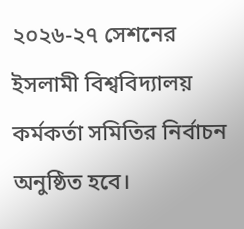২০২৬-২৭ সেশনের ইসলামী বিশ্ববিদ্যালয় কর্মকর্তা সমিতির নির্বাচন অনুষ্ঠিত হবে।